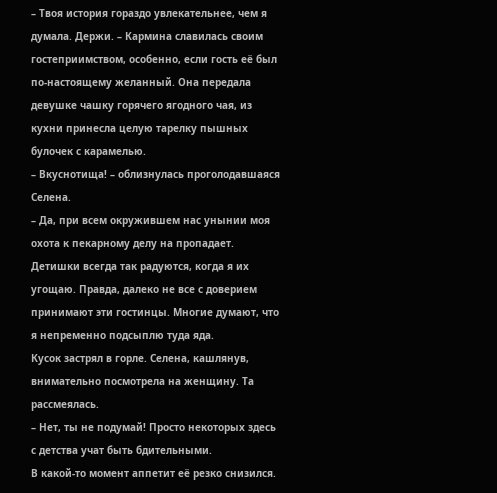– Твоя история гораздо увлекательнее, чем я думала. Держи. – Кармина славилась своим гостеприимством, особенно, если гость её был по-настоящему желанный. Она передала девушке чашку горячего ягодного чая, из кухни принесла целую тарелку пышных булочек с карамелью.
– Вкуснотища! – облизнулась проголодавшаяся Селена.
– Да, при всем окружившем нас унынии моя охота к пекарному делу на пропадает. Детишки всегда так радуются, когда я их угощаю. Правда, далеко не все с доверием принимают эти гостинцы. Многие думают, что я непременно подсыплю туда яда.
Кусок застрял в горле. Селена, кашлянув, внимательно посмотрела на женщину. Та рассмеялась.
– Нет, ты не подумай! Просто некоторых здесь с детства учат быть бдительными.
В какой-то момент аппетит её резко снизился.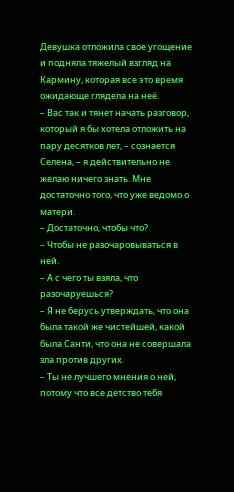Девушка отложила свое угощение и подняла тяжелый взгляд на Кармину, которая все это время ожидающе глядела на неё.
– Вас так и тянет начать разговор, который я бы хотела отложить на пару десятков лет, – сознается Селена, – я действительно не желаю ничего знать. Мне достаточно того, что уже ведомо о матери.
– Достаточно, чтобы что?
– Чтобы не разочаровываться в ней.
– А с чего ты взяла, что разочаруешься?
– Я не берусь утверждать, что она была такой же чистейшей, какой была Санти, что она не совершала зла против других.
– Ты не лучшего мнения о ней, потому что все детство тебя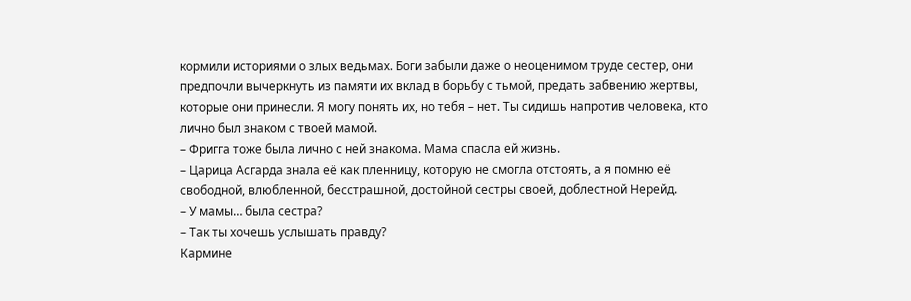кормили историями о злых ведьмах. Боги забыли даже о неоценимом труде сестер, они предпочли вычеркнуть из памяти их вклад в борьбу с тьмой, предать забвению жертвы, которые они принесли. Я могу понять их, но тебя – нет. Ты сидишь напротив человека, кто лично был знаком с твоей мамой.
– Фригга тоже была лично с ней знакома. Мама спасла ей жизнь.
– Царица Асгарда знала её как пленницу, которую не смогла отстоять, а я помню её свободной, влюбленной, бесстрашной, достойной сестры своей, доблестной Нерейд.
– У мамы… была сестра?
– Так ты хочешь услышать правду?
Кармине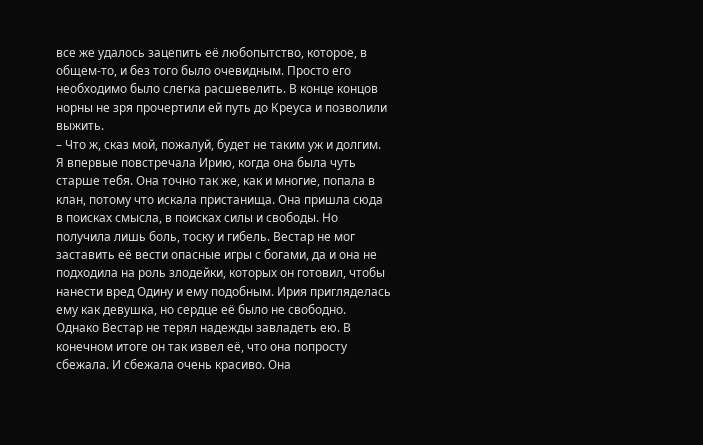все же удалось зацепить её любопытство, которое, в общем-то, и без того было очевидным. Просто его необходимо было слегка расшевелить. В конце концов норны не зря прочертили ей путь до Креуса и позволили выжить.
– Что ж, сказ мой, пожалуй, будет не таким уж и долгим. Я впервые повстречала Ирию, когда она была чуть старше тебя. Она точно так же, как и многие, попала в клан, потому что искала пристанища. Она пришла сюда в поисках смысла, в поисках силы и свободы. Но получила лишь боль, тоску и гибель. Вестар не мог заставить её вести опасные игры с богами, да и она не подходила на роль злодейки, которых он готовил, чтобы нанести вред Одину и ему подобным. Ирия пригляделась ему как девушка, но сердце её было не свободно. Однако Вестар не терял надежды завладеть ею. В конечном итоге он так извел её, что она попросту сбежала. И сбежала очень красиво. Она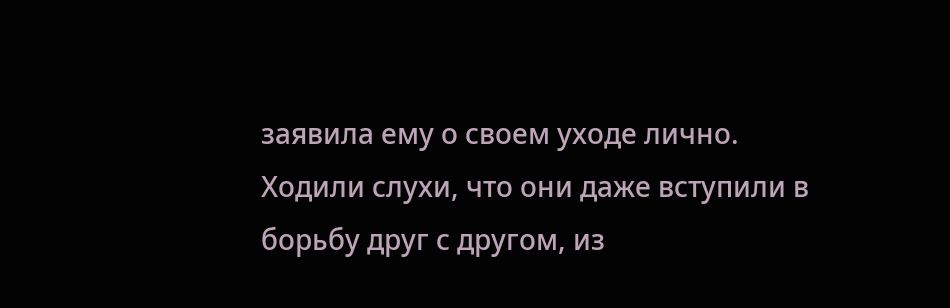заявила ему о своем уходе лично. Ходили слухи, что они даже вступили в борьбу друг с другом, из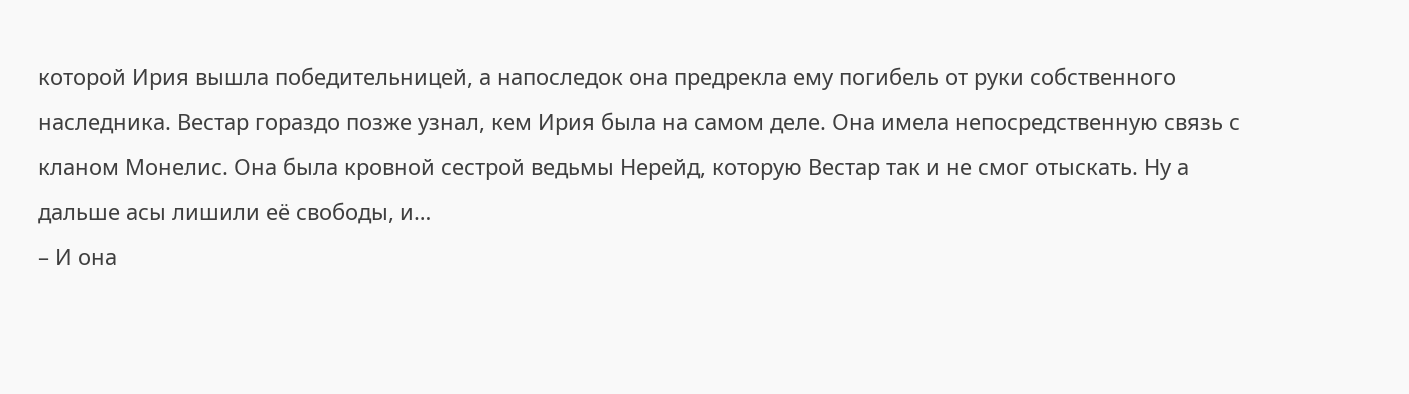которой Ирия вышла победительницей, а напоследок она предрекла ему погибель от руки собственного наследника. Вестар гораздо позже узнал, кем Ирия была на самом деле. Она имела непосредственную связь с кланом Монелис. Она была кровной сестрой ведьмы Нерейд, которую Вестар так и не смог отыскать. Ну а дальше асы лишили её свободы, и…
– И она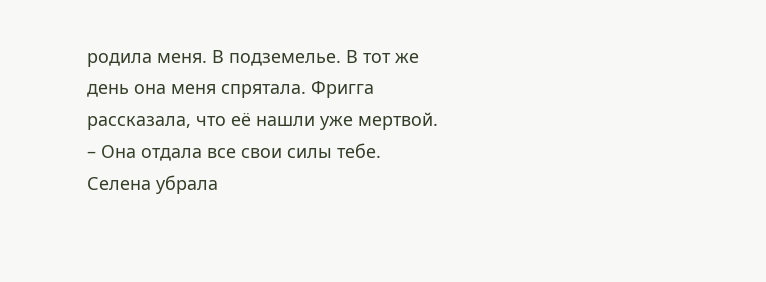родила меня. В подземелье. В тот же день она меня спрятала. Фригга рассказала, что её нашли уже мертвой.
– Она отдала все свои силы тебе.
Селена убрала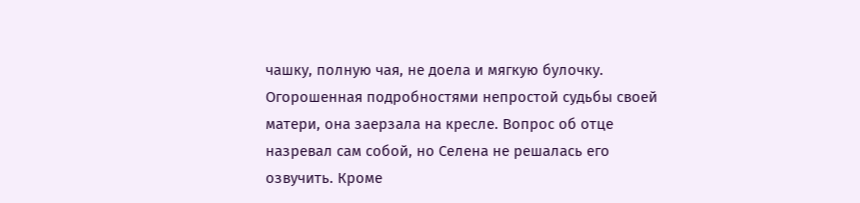чашку, полную чая, не доела и мягкую булочку. Огорошенная подробностями непростой судьбы своей матери, она заерзала на кресле. Вопрос об отце назревал сам собой, но Селена не решалась его озвучить. Кроме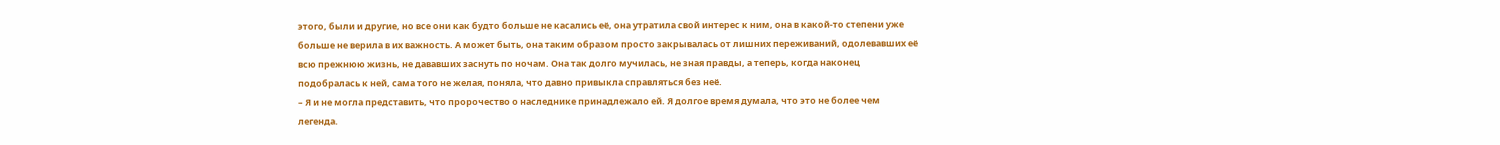этого, были и другие, но все они как будто больше не касались её, она утратила свой интерес к ним, она в какой-то степени уже больше не верила в их важность. А может быть, она таким образом просто закрывалась от лишних переживаний, одолевавших её всю прежнюю жизнь, не дававших заснуть по ночам. Она так долго мучилась, не зная правды, а теперь, когда наконец подобралась к ней, сама того не желая, поняла, что давно привыкла справляться без неё.
– Я и не могла представить, что пророчество о наследнике принадлежало ей. Я долгое время думала, что это не более чем легенда.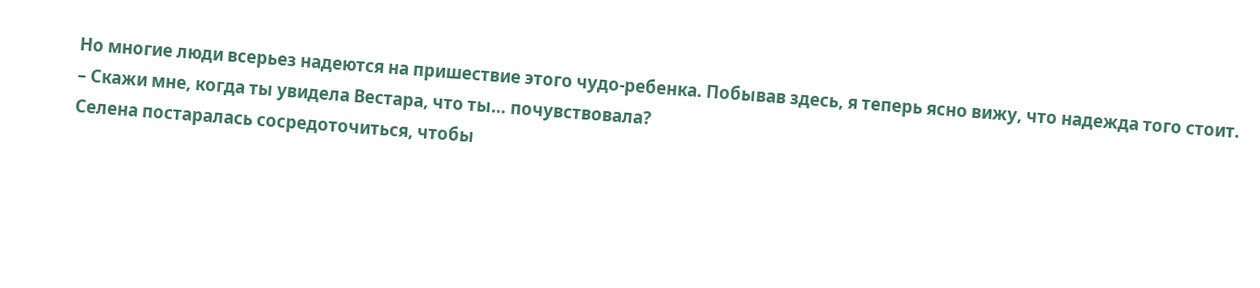Но многие люди всерьез надеются на пришествие этого чудо-ребенка. Побывав здесь, я теперь ясно вижу, что надежда того стоит.
– Скажи мне, когда ты увидела Вестара, что ты… почувствовала?
Селена постаралась сосредоточиться, чтобы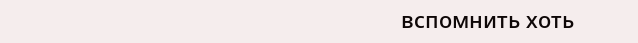вспомнить хоть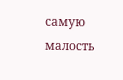самую малость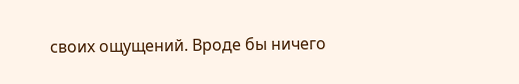своих ощущений. Вроде бы ничего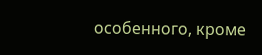особенного, кроме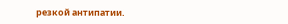резкой антипатии.